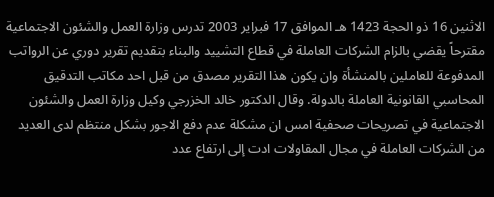الاثنين 16 ذو الحجة 1423 هـ الموافق 17 فبراير 2003 تدرس وزارة العمل والشئون الاجتماعية مقترحاً يقضي بالزام الشركات العاملة في قطاع التشييد والبناء بتقديم تقرير دوري عن الرواتب المدفوعة للعاملين بالمنشأة وان يكون هذا التقرير مصدق من قبل احد مكاتب التدقيق المحاسبي القانونية العاملة بالدولة. وقال الدكتور خالد الخزرجي وكيل وزارة العمل والشئون الاجتماعية في تصريحات صحفية امس ان مشكلة عدم دفع الاجور بشكل منتظم لدى العديد من الشركات العاملة في مجال المقاولات ادت إلى ارتفاع عدد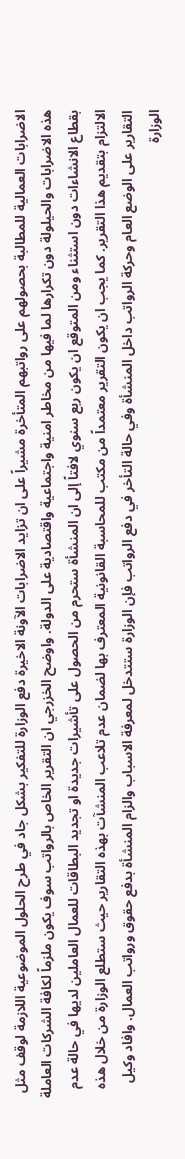الاضرابات العمالية للمطالبة بحصولهم على رواتبهم المتأخرة مشيراً على ان تزايد الاضرابات الآونة الاخيرة دفع الوزارة للتفكير بشكل جاد في طرح الحلول الموضوعية اللازمة لوقف مثل هذه الاضرابات والحيلولة دون تكرارها لما فيها من مخاطر امنية واجتماعية واقتصادية على الدولة. واوضح الخزرجي ان التقرير الخاص بالرواتب سوف يكون ملزماً لكافة الشركات العاملة بقطاع الانشاءات دون استثناء ومن المتوقع ان يكون ربع سنوي لافتاً إلى ان المنشأة ستحرم من الحصول على تأشيرات جديدة او تجديد البطاقات للعمال العاملين لديها في حالة عدم الالتزام بتقديم هذا التقرير. كما يجب ان يكون التقرير معتمداً من مكتب للمحاسبة القانونية المعترف بها لضمان عدم تلاعب المنشآت بهذه التقارير حيث ستطلع الوزارة من خلال هذه التقارير على الوضع العام وحركة الرواتب داخل المنشأة وفي حالة التأخر في دفع الرواتب فإن الوزارة ستتدخل لمعرفة الاسباب والزام المنشأة بدفع حقوق ورواتب العمال. وافاد وكيل الوزارة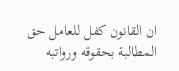ان القانون كفل للعامل حق المطالبة بحقوقه ورواتبه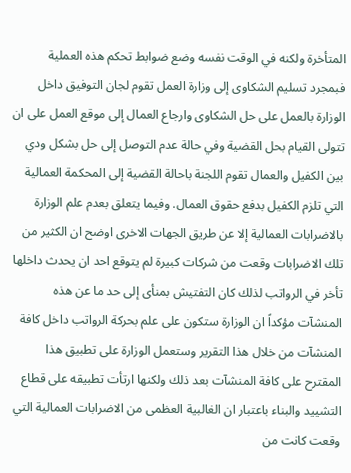المتأخرة ولكنه في الوقت نفسه وضع ضوابط تحكم هذه العملية فبمجرد تسليم الشكاوى إلى وزارة العمل تقوم لجان التوفيق داخل الوزارة بالعمل على حل الشكاوى وارجاع العمال إلى موقع العمل على ان تتولى القيام بحل القضية وفي حالة عدم التوصل إلى حل بشكل ودي بين الكفيل والعمال تقوم اللجنة باحالة القضية إلى المحكمة العمالية التي تلزم الكفيل بدفع حقوق العمال. وفيما يتعلق بعدم علم الوزارة بالاضرابات العمالية إلا عن طريق الجهات الاخرى اوضح ان الكثير من تلك الاضرابات وقعت من شركات كبيرة لم يتوقع احد ان يحدث داخلها تأخر في الرواتب لذلك كان التفتيش بمنأى إلى حد ما عن هذه المنشآت مؤكداً ان الوزارة ستكون على علم بحركة الرواتب داخل كافة المنشآت من خلال هذا التقرير وستعمل الوزارة على تطبيق هذا المقترح على كافة المنشآت بعد ذلك ولكنها ارتأت تطبيقه على قطاع التشييد والبناء باعتبار ان الغالبية العظمى من الاضرابات العمالية التي وقعت كانت من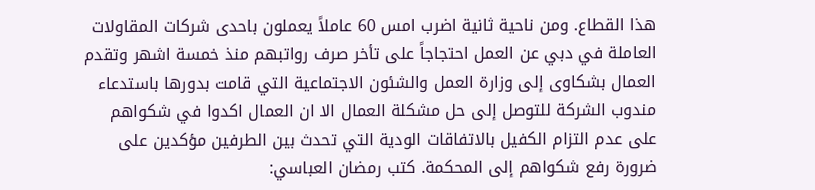هذا القطاع. ومن ناحية ثانية اضرب امس 60 عاملاً يعملون باحدى شركات المقاولات العاملة في دبي عن العمل احتجاجاً على تأخر صرف رواتبهم منذ خمسة اشهر وتقدم العمال بشكاوى إلى وزارة العمل والشئون الاجتماعية التي قامت بدورها باستدعاء مندوب الشركة للتوصل إلى حل مشكلة العمال الا ان العمال اكدوا في شكواهم على عدم التزام الكفيل بالاتفاقات الودية التي تحدث بين الطرفين مؤكدين على ضرورة رفع شكواهم إلى المحكمة. كتب رمضان العباسي: